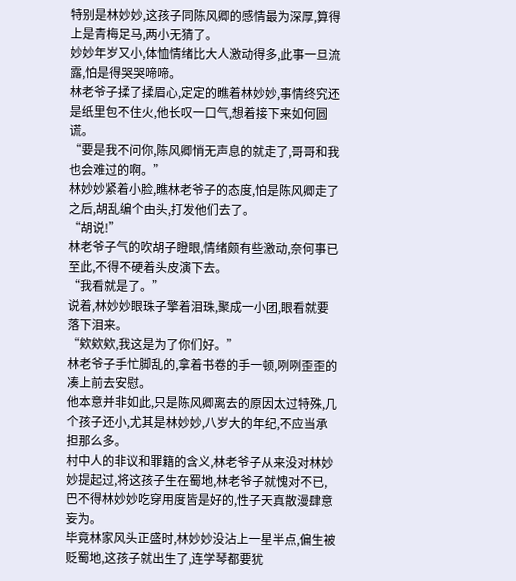特别是林妙妙,这孩子同陈风卿的感情最为深厚,算得上是青梅足马,两小无猜了。
妙妙年岁又小,体恤情绪比大人激动得多,此事一旦流露,怕是得哭哭啼啼。
林老爷子揉了揉眉心,定定的瞧着林妙妙,事情终究还是纸里包不住火,他长叹一口气,想着接下来如何圆谎。
“要是我不问你,陈风卿悄无声息的就走了,哥哥和我也会难过的啊。”
林妙妙紧着小脸,瞧林老爷子的态度,怕是陈风卿走了之后,胡乱编个由头,打发他们去了。
“胡说!”
林老爷子气的吹胡子瞪眼,情绪颇有些激动,奈何事已至此,不得不硬着头皮演下去。
“我看就是了。”
说着,林妙妙眼珠子擎着泪珠,聚成一小团,眼看就要落下泪来。
“欸欸欸,我这是为了你们好。”
林老爷子手忙脚乱的,拿着书卷的手一顿,咧咧歪歪的凑上前去安慰。
他本意并非如此,只是陈风卿离去的原因太过特殊,几个孩子还小,尤其是林妙妙,八岁大的年纪,不应当承担那么多。
村中人的非议和罪籍的含义,林老爷子从来没对林妙妙提起过,将这孩子生在蜀地,林老爷子就愧对不已,巴不得林妙妙吃穿用度皆是好的,性子天真散漫肆意妄为。
毕竟林家风头正盛时,林妙妙没沾上一星半点,偏生被贬蜀地,这孩子就出生了,连学琴都要犹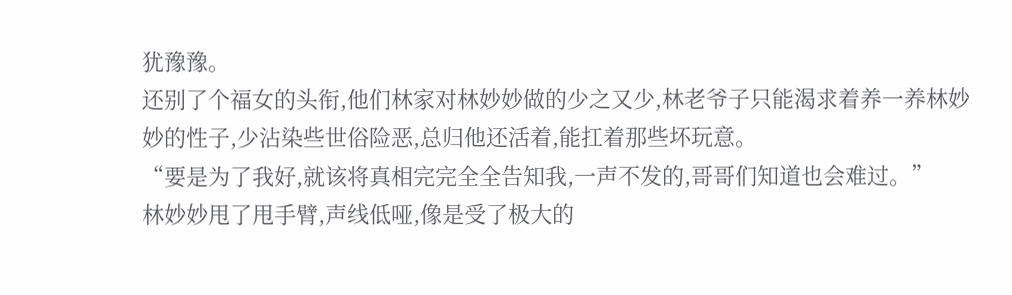犹豫豫。
还别了个福女的头衔,他们林家对林妙妙做的少之又少,林老爷子只能渴求着养一养林妙妙的性子,少沾染些世俗险恶,总归他还活着,能扛着那些坏玩意。
“要是为了我好,就该将真相完完全全告知我,一声不发的,哥哥们知道也会难过。”
林妙妙甩了甩手臂,声线低哑,像是受了极大的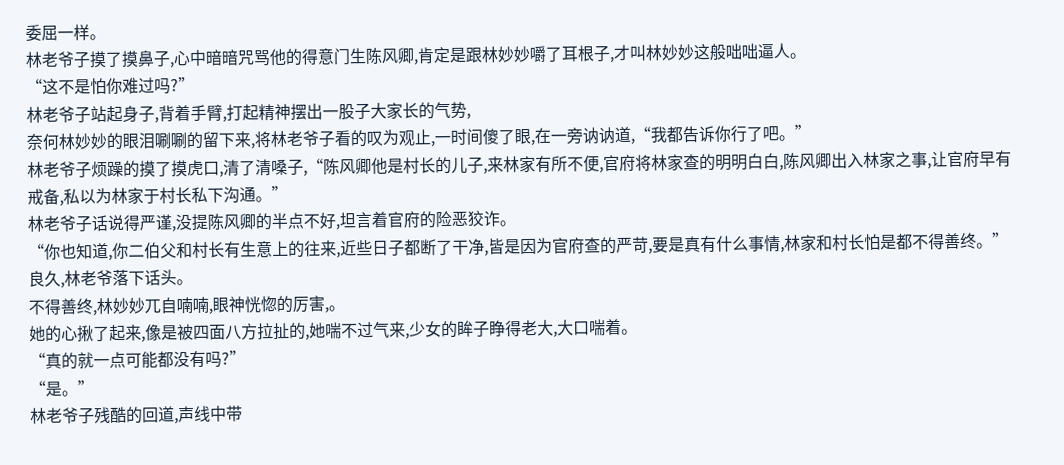委屈一样。
林老爷子摸了摸鼻子,心中暗暗咒骂他的得意门生陈风卿,肯定是跟林妙妙嚼了耳根子,才叫林妙妙这般咄咄逼人。
“这不是怕你难过吗?”
林老爷子站起身子,背着手臂,打起精神摆出一股子大家长的气势,
奈何林妙妙的眼泪唰唰的留下来,将林老爷子看的叹为观止,一时间傻了眼,在一旁讷讷道,“我都告诉你行了吧。”
林老爷子烦躁的摸了摸虎口,清了清嗓子,“陈风卿他是村长的儿子,来林家有所不便,官府将林家查的明明白白,陈风卿出入林家之事,让官府早有戒备,私以为林家于村长私下沟通。”
林老爷子话说得严谨,没提陈风卿的半点不好,坦言着官府的险恶狡诈。
“你也知道,你二伯父和村长有生意上的往来,近些日子都断了干净,皆是因为官府查的严苛,要是真有什么事情,林家和村长怕是都不得善终。”
良久,林老爷落下话头。
不得善终,林妙妙兀自喃喃,眼神恍惚的厉害,。
她的心揪了起来,像是被四面八方拉扯的,她喘不过气来,少女的眸子睁得老大,大口喘着。
“真的就一点可能都没有吗?”
“是。”
林老爷子残酷的回道,声线中带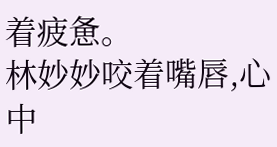着疲惫。
林妙妙咬着嘴唇,心中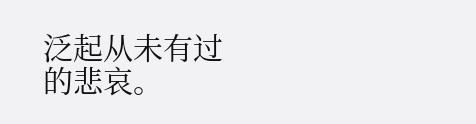泛起从未有过的悲哀。